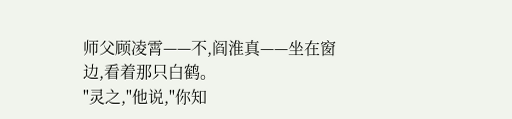师父顾凌霄——不,阎淮真——坐在窗边,看着那只白鹤。
"灵之,"他说,"你知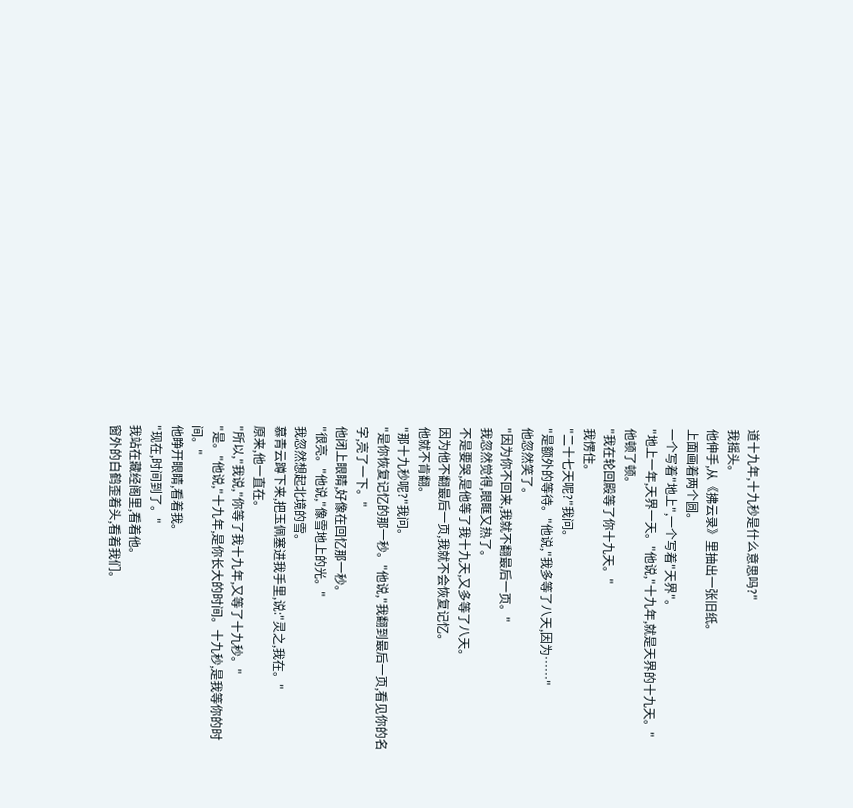道十九年,十九秒是什么意思吗?"
我摇头。
他伸手,从《拂云录》里抽出一张旧纸。
上面画着两个圆。
一个写着"地上",一个写着"天界"。
"地上一年,天界一天。"他说,"十九年,就是天界的十九天。"
他顿了顿。
"我在轮回殿等了你十九天。"
我愣住。
"二十七天呢?"我问。
"是额外的等待。"他说,"我多等了八天,因为……"
他忽然笑了。
"因为你不回来,我就不翻最后一页。"
我忽然觉得,眼眶又热了。
不是要哭,是他等了我十九天,又多等了八天。
因为他不翻最后一页,我就不会恢复记忆。
他就不肯翻。
"那十九秒呢?"我问。
"是你恢复记忆的那一秒。"他说,"我翻到最后一页,看见你的名字,亮了一下。"
他闭上眼睛,好像在回忆那一秒。
"很亮。"他说,"像雪地上的光。"
我忽然想起北境的雪。
慕青云蹲下来,把玉佩塞进我手里,说:"灵之,我在。"
原来,他一直在。
"所以,"我说,"你等了我十九年,又等了十九秒。"
"是。"他说,"十九年,是你长大的时间。十九秒,是我等你的时间。"
他睁开眼睛,看着我。
"现在,时间到了。"
我站在藏经阁里,看着他。
窗外的白鹤歪着头,看着我们。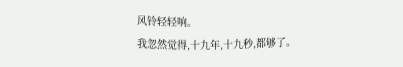风铃轻轻响。
我忽然觉得,十九年,十九秒,都够了。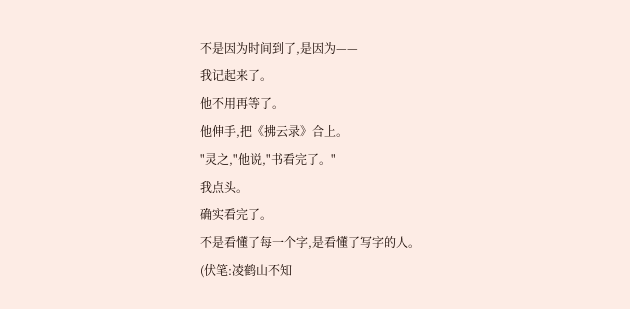不是因为时间到了,是因为——
我记起来了。
他不用再等了。
他伸手,把《拂云录》合上。
"灵之,"他说,"书看完了。"
我点头。
确实看完了。
不是看懂了每一个字,是看懂了写字的人。
(伏笔:凌鹤山不知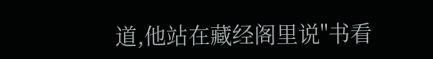道,他站在藏经阁里说"书看